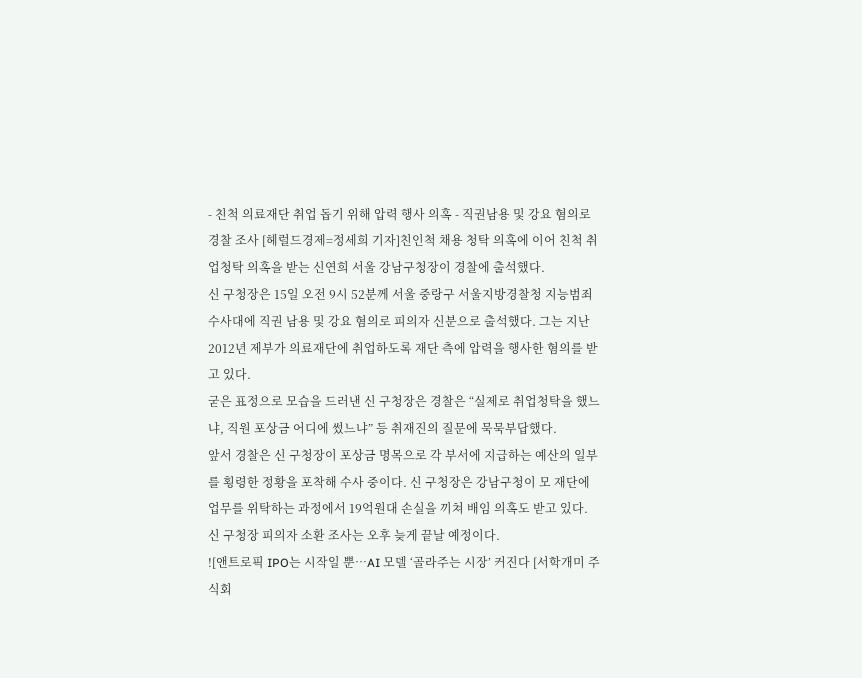- 친척 의료재단 취업 돕기 위해 압력 행사 의혹 - 직권남용 및 강요 혐의로 경찰 조사 [헤럴드경제=정세희 기자]친인척 채용 청탁 의혹에 이어 친척 취업청탁 의혹을 받는 신연희 서울 강남구청장이 경찰에 출석했다.
신 구청장은 15일 오전 9시 52분께 서울 중랑구 서울지방경찰청 지능범죄수사대에 직권 남용 및 강요 혐의로 피의자 신분으로 출석했다. 그는 지난 2012년 제부가 의료재단에 취업하도록 재단 측에 압력을 행사한 혐의를 받고 있다.
굳은 표정으로 모습을 드러낸 신 구청장은 경찰은 “실제로 취업청탁을 했느냐, 직원 포상금 어디에 썼느냐” 등 취재진의 질문에 묵묵부답했다.
앞서 경찰은 신 구청장이 포상금 명목으로 각 부서에 지급하는 예산의 일부를 횡령한 정황을 포착해 수사 중이다. 신 구청장은 강남구청이 모 재단에 업무를 위탁하는 과정에서 19억원대 손실을 끼쳐 배임 의혹도 받고 있다.
신 구청장 피의자 소환 조사는 오후 늦게 끝날 예정이다.
![앤트로픽 IPO는 시작일 뿐…AI 모델 ‘골라주는 시장’ 커진다 [서학개미 주식회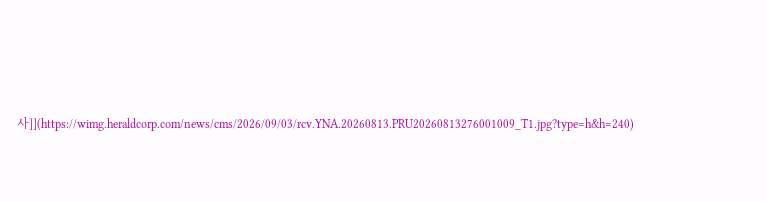사]](https://wimg.heraldcorp.com/news/cms/2026/09/03/rcv.YNA.20260813.PRU20260813276001009_T1.jpg?type=h&h=240)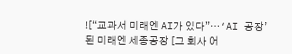![“교과서 미래엔 AI가 있다”…‘AI 공장’된 미래엔 세종공장 [그 회사 어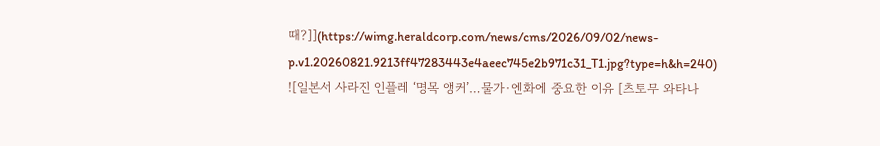때?]](https://wimg.heraldcorp.com/news/cms/2026/09/02/news-p.v1.20260821.9213ff47283443e4aeec745e2b971c31_T1.jpg?type=h&h=240)
![일본서 사라진 인플레 ‘명목 앵커’…물가·엔화에 중요한 이유 [츠토무 와타나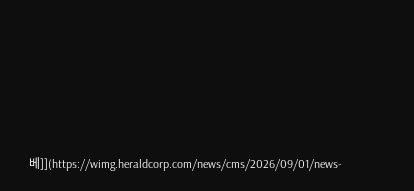베]](https://wimg.heraldcorp.com/news/cms/2026/09/01/news-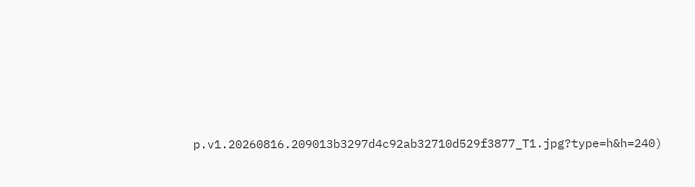p.v1.20260816.209013b3297d4c92ab32710d529f3877_T1.jpg?type=h&h=240)